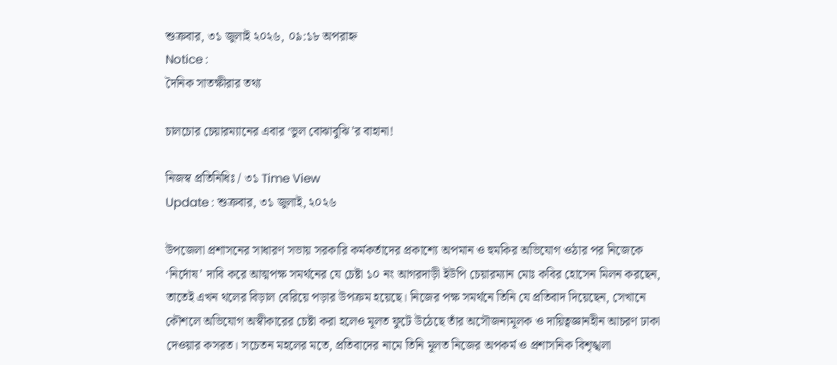শুক্রবার, ৩১ জুলাই ২০২৬, ০৯:১৮ অপরাহ্ন
Notice :
দৈনিক সাতক্ষীরার তথ্য

চালচোর চেয়ারম্যানের এবার ‘ভুল বোঝাবুঝি’র বাহানা!

নিজস্ব প্রতিনিধিঃ / ৩১ Time View
Update : শুক্রবার, ৩১ জুলাই, ২০২৬

উপজেলা প্রশাসনের সাধারণ সভায় সরকারি কর্মকর্তাদের প্রকাশ্যে অপমান ও হুমকির অভিযোগ ওঠার পর নিজেকে ‘নির্দোষ’ দাবি করে আত্মপক্ষ সমর্থনের যে চেষ্টা ১০ নং আগরদাড়ী ইউপি চেয়ারম্যান মোঃ কবির হোসেন মিলন করছেন, তাতেই এখন থলের বিড়াল বেরিয়ে পড়ার উপক্রম হয়েছে। নিজের পক্ষ সমর্থনে তিনি যে প্রতিবাদ দিয়েছেন, সেখানে কৌশলে অভিযোগ অস্বীকারের চেষ্টা করা হলেও মূলত ফুটে উঠেছে তাঁর অসৌজন্যমূলক ও দায়িত্বজ্ঞানহীন আচরণ ঢাকা দেওয়ার কসরত। সচেতন মহলের মতে, প্রতিবাদের নামে তিনি মূলত নিজের অপকর্ম ও প্রশাসনিক বিশৃঙ্খলা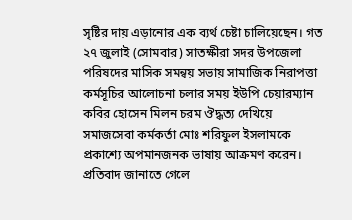সৃষ্টির দায় এড়ানোর এক ব্যর্থ চেষ্টা চালিয়েছেন। গত ২৭ জুলাই (সোমবার) সাতক্ষীরা সদর উপজেলা পরিষদের মাসিক সমন্বয় সভায় সামাজিক নিরাপত্তা কর্মসূচির আলোচনা চলার সময় ইউপি চেয়ারম্যান কবির হোসেন মিলন চরম ঔদ্ধত্য দেখিয়ে সমাজসেবা কর্মকর্তা মোঃ শরিফুল ইসলামকে প্রকাশ্যে অপমানজনক ভাষায় আক্রমণ করেন। প্রতিবাদ জানাতে গেলে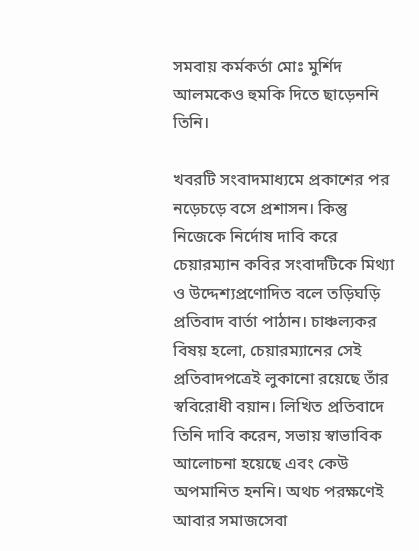সমবায় কর্মকর্তা মোঃ মুর্শিদ আলমকেও হুমকি দিতে ছাড়েননি তিনি।

খবরটি সংবাদমাধ্যমে প্রকাশের পর নড়েচড়ে বসে প্রশাসন। কিন্তু নিজেকে নির্দোষ দাবি করে চেয়ারম্যান কবির সংবাদটিকে মিথ্যা ও উদ্দেশ্যপ্রণোদিত বলে তড়িঘড়ি প্রতিবাদ বার্তা পাঠান। চাঞ্চল্যকর বিষয় হলো, চেয়ারম্যানের সেই প্রতিবাদপত্রেই লুকানো রয়েছে তাঁর স্ববিরোধী বয়ান। লিখিত প্রতিবাদে তিনি দাবি করেন, সভায় স্বাভাবিক আলোচনা হয়েছে এবং কেউ অপমানিত হননি। অথচ পরক্ষণেই আবার সমাজসেবা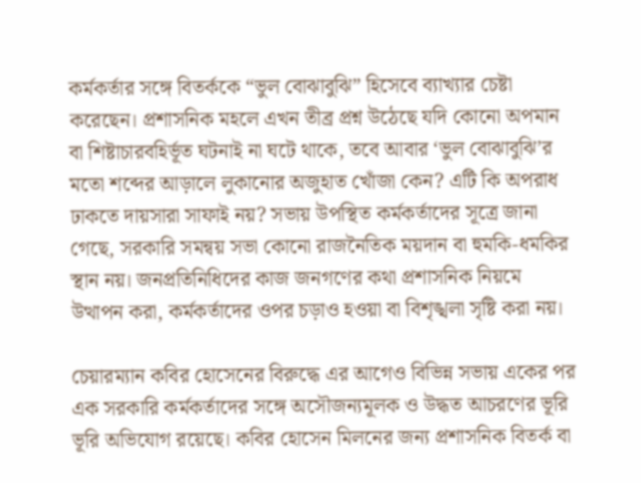কর্মকর্তার সঙ্গে বিতর্ককে “ভুল বোঝাবুঝি” হিসেবে ব্যাখ্যার চেষ্টা করেছেন। প্রশাসনিক মহলে এখন তীব্র প্রশ্ন উঠেছে যদি কোনো অপমান বা শিষ্টাচারবহির্ভূত ঘটনাই না ঘটে থাকে, তবে আবার ‘ভুল বোঝাবুঝি’র মতো শব্দের আড়ালে লুকানোর অজুহাত খোঁজা কেন? এটি কি অপরাধ ঢাকতে দায়সারা সাফাই নয়? সভায় উপস্থিত কর্মকর্তাদের সূত্রে জানা গেছে, সরকারি সমন্বয় সভা কোনো রাজনৈতিক ময়দান বা হুমকি-ধমকির স্থান নয়। জনপ্রতিনিধিদের কাজ জনগণের কথা প্রশাসনিক নিয়মে উত্থাপন করা, কর্মকর্তাদের ওপর চড়াও হওয়া বা বিশৃঙ্খলা সৃষ্টি করা নয়।

চেয়ারম্যান কবির হোসেনের বিরুদ্ধে এর আগেও বিভিন্ন সভায় একের পর এক সরকারি কর্মকর্তাদের সঙ্গে অসৌজন্যমূলক ও উদ্ধত আচরণের ভূরি ভূরি অভিযোগ রয়েছে। কবির হোসেন মিলনের জন্য প্রশাসনিক বিতর্ক বা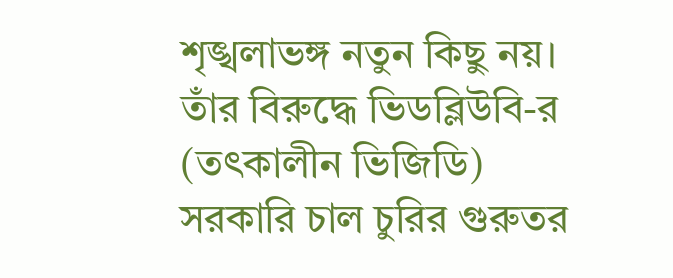শৃঙ্খলাভঙ্গ নতুন কিছু নয়। তাঁর বিরুদ্ধে ভিডব্লিউবি-র (তৎকালীন ভিজিডি) সরকারি চাল চুরির গুরুতর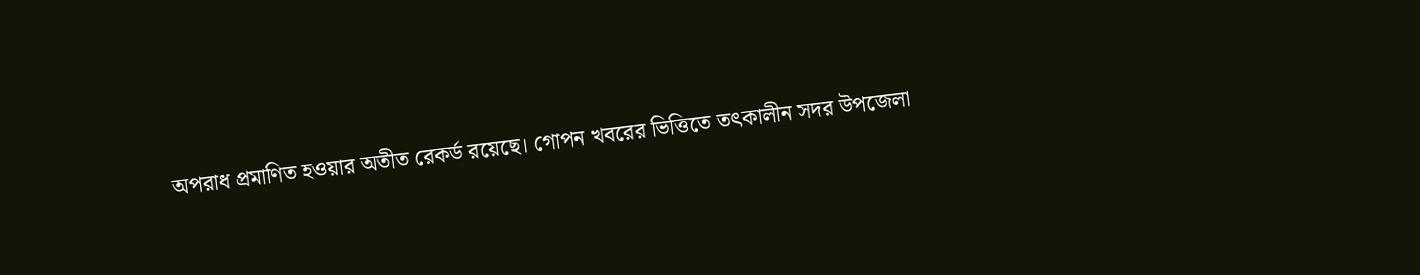অপরাধ প্রমাণিত হওয়ার অতীত রেকর্ড রয়েছে। গোপন খবরের ভিত্তিতে তৎকালীন সদর উপজেলা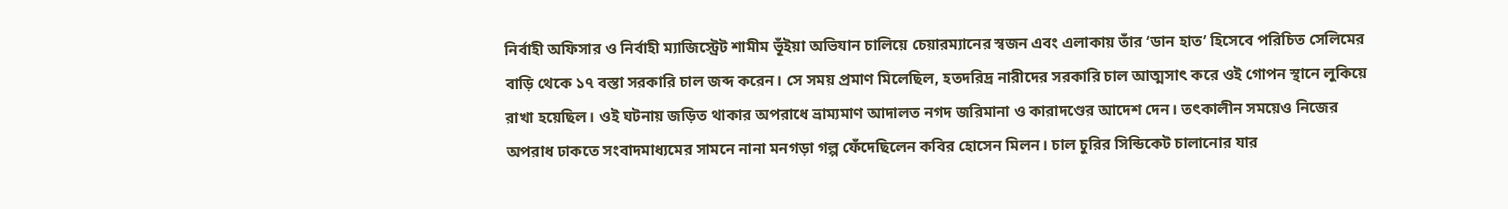নির্বাহী অফিসার ও নির্বাহী ম্যাজিস্ট্রেট শামীম ভূঁইয়া অভিযান চালিয়ে চেয়ারম্যানের স্বজন এবং এলাকায় তাঁর ‘ডান হাত’ হিসেবে পরিচিত সেলিমের বাড়ি থেকে ১৭ বস্তা সরকারি চাল জব্দ করেন। সে সময় প্রমাণ মিলেছিল, হতদরিদ্র নারীদের সরকারি চাল আত্মসাৎ করে ওই গোপন স্থানে লুকিয়ে রাখা হয়েছিল। ওই ঘটনায় জড়িত থাকার অপরাধে ভ্রাম্যমাণ আদালত নগদ জরিমানা ও কারাদণ্ডের আদেশ দেন। তৎকালীন সময়েও নিজের অপরাধ ঢাকতে সংবাদমাধ্যমের সামনে নানা মনগড়া গল্প ফেঁদেছিলেন কবির হোসেন মিলন। চাল চুরির সিন্ডিকেট চালানোর যার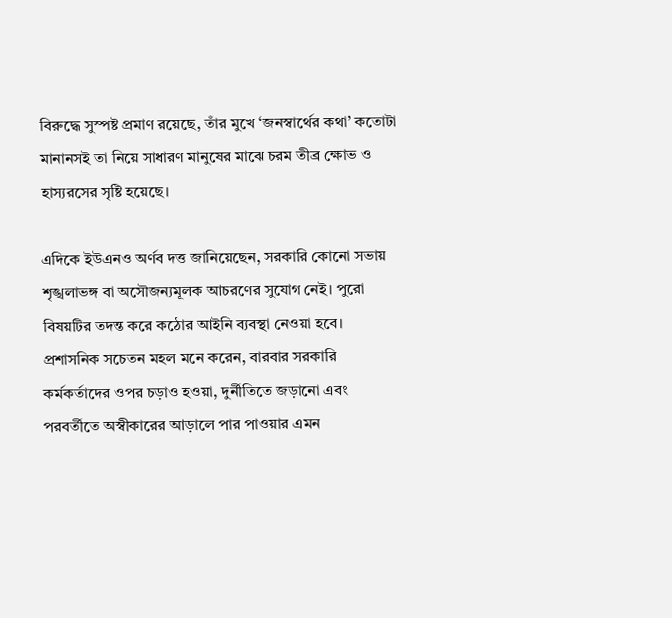বিরুদ্ধে সুস্পষ্ট প্রমাণ রয়েছে, তাঁর মুখে ‘জনস্বার্থের কথা’ কতোটা মানানসই তা নিয়ে সাধারণ মানুষের মাঝে চরম তীব্র ক্ষোভ ও হাস্যরসের সৃষ্টি হয়েছে।

এদিকে ইউএনও অর্ণব দত্ত জানিয়েছেন, সরকারি কোনো সভায় শৃঙ্খলাভঙ্গ বা অসৌজন্যমূলক আচরণের সুযোগ নেই। পুরো বিষয়টির তদন্ত করে কঠোর আইনি ব্যবস্থা নেওয়া হবে। প্রশাসনিক সচেতন মহল মনে করেন, বারবার সরকারি কর্মকর্তাদের ওপর চড়াও হওয়া, দুর্নীতিতে জড়ানো এবং পরবর্তীতে অস্বীকারের আড়ালে পার পাওয়ার এমন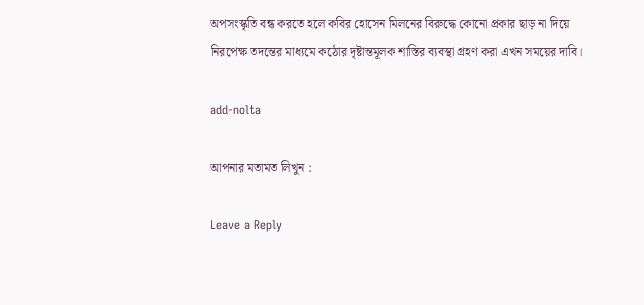অপসংস্কৃতি বন্ধ করতে হলে কবির হোসেন মিলনের বিরুদ্ধে কোনো প্রকার ছাড় না দিয়ে নিরপেক্ষ তদন্তের মাধ্যমে কঠোর দৃষ্টান্তমূলক শাস্তির ব্যবস্থা গ্রহণ করা এখন সময়ের দাবি।

add-nolta

আপনার মতামত লিখুন :

Leave a Reply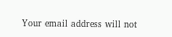Your email address will not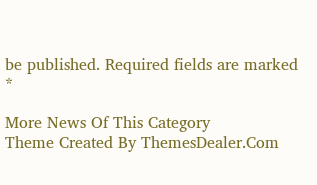be published. Required fields are marked *

More News Of This Category
Theme Created By ThemesDealer.Com